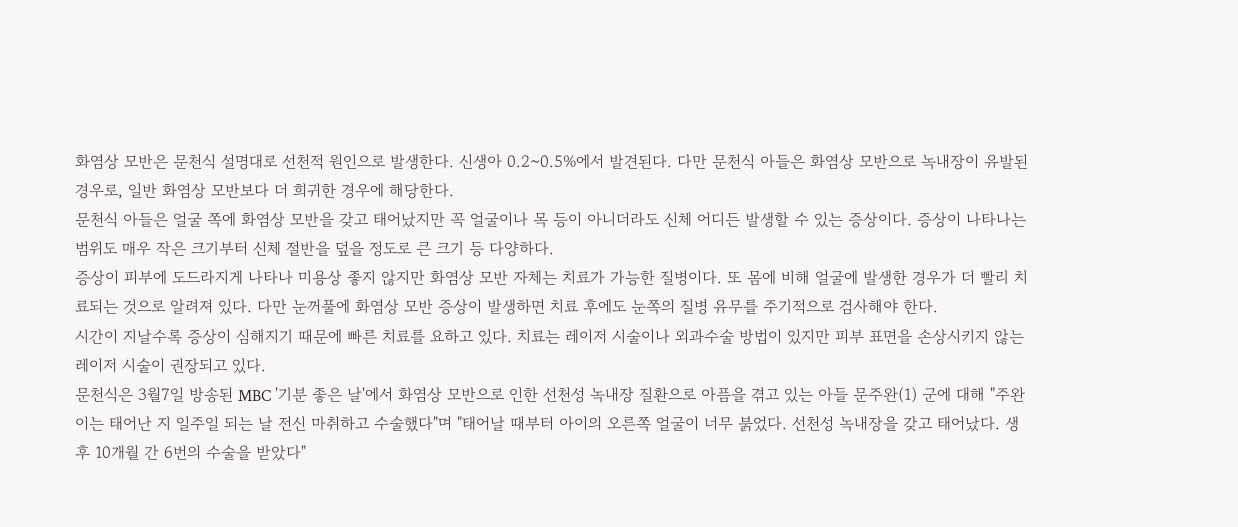화염상 모반은 문천식 설명대로 선천적 원인으로 발생한다. 신생아 0.2~0.5%에서 발견된다. 다만 문천식 아들은 화염상 모반으로 녹내장이 유발된 경우로, 일반 화염상 모반보다 더 희귀한 경우에 해당한다.
문천식 아들은 얼굴 쪽에 화염상 모반을 갖고 태어났지만 꼭 얼굴이나 목 등이 아니더라도 신체 어디든 발생할 수 있는 증상이다. 증상이 나타나는 범위도 매우 작은 크기부터 신체 절반을 덮을 정도로 큰 크기 등 다양하다.
증상이 피부에 도드라지게 나타나 미용상 좋지 않지만 화염상 모반 자체는 치료가 가능한 질병이다. 또 몸에 비해 얼굴에 발생한 경우가 더 빨리 치료되는 것으로 알려져 있다. 다만 눈꺼풀에 화염상 모반 증상이 발생하면 치료 후에도 눈쪽의 질병 유무를 주기적으로 검사해야 한다.
시간이 지날수록 증상이 심해지기 때문에 빠른 치료를 요하고 있다. 치료는 레이저 시술이나 외과수술 방법이 있지만 피부 표면을 손상시키지 않는 레이저 시술이 권장되고 있다.
문천식은 3월7일 방송된 MBC '기분 좋은 날'에서 화염상 모반으로 인한 선천성 녹내장 질환으로 아픔을 겪고 있는 아들 문주완(1) 군에 대해 "주완이는 태어난 지 일주일 되는 날 전신 마취하고 수술했다"며 "태어날 때부터 아이의 오른쪽 얼굴이 너무 붉었다. 선천성 녹내장을 갖고 태어났다. 생후 10개월 간 6번의 수술을 받았다"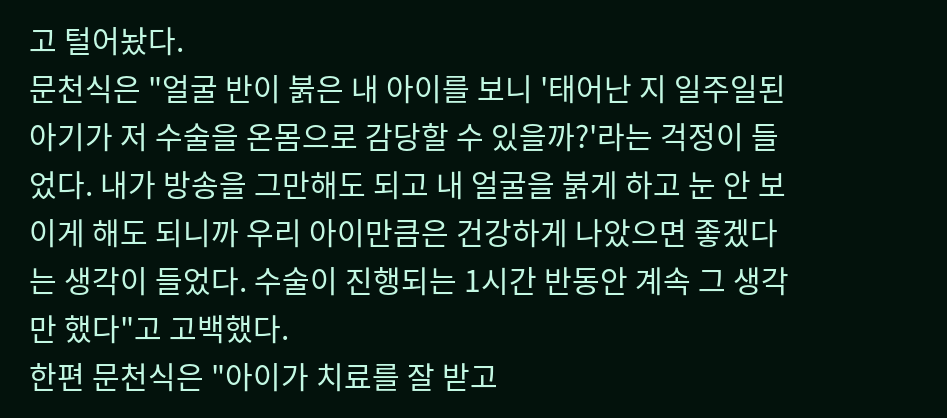고 털어놨다.
문천식은 "얼굴 반이 붉은 내 아이를 보니 '태어난 지 일주일된 아기가 저 수술을 온몸으로 감당할 수 있을까?'라는 걱정이 들었다. 내가 방송을 그만해도 되고 내 얼굴을 붉게 하고 눈 안 보이게 해도 되니까 우리 아이만큼은 건강하게 나았으면 좋겠다는 생각이 들었다. 수술이 진행되는 1시간 반동안 계속 그 생각만 했다"고 고백했다.
한편 문천식은 "아이가 치료를 잘 받고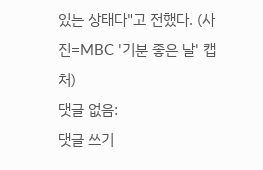있는 상태다"고 전했다. (사진=MBC '기분 좋은 날' 캡처)
댓글 없음:
댓글 쓰기